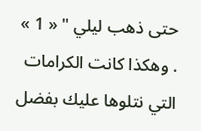حتى ذهب ليلي " « 1 »
. وهكذا كانت الكرامات التي نتلوها عليك بفضل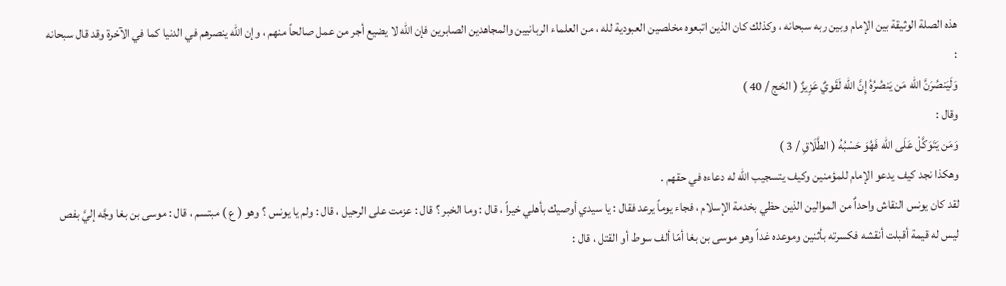هذه الصلة الوثيقة بين الإمام وبين ربه سبحانه ، وكذلك كان الذين اتبعوه مخلصين العبودية لله ، من العلماء الربانيين والمجاهدين الصابرين فإن الله لا يضيع أجر من عمل صالحاً منهم ، وإن الله ينصرهم في الدنيا كما في الآخرة وقد قال سبحانه :
وَلَيَنصُرَنَّ الله مَن يَنصُرُهُ إِنَّ الله لَقَويٌ عَزِيزٌ ( الحَج / 40 )
وقال :
وَمَن يَتَوَكَّلْ عَلَى الله فَهُوَ حَسْبُهُ ( الطَّلَاقِ / 3 )
وهكذا نجد كيف يدعو الإمام للمؤمنين وكيف يتسجيب الله له دعاءه في حقهم .
لقد كان يونس النقاش واحداٌ من الموالين الذين حظي بخدمة الإسلام ، فجاء يوماً يرعد فقال : يا سيدي أوصيك بأهلي خيراً ، قال : وما الخبر ؟ قال : عزمت على الرحيل ، قال : ولم يا يونس ؟ وهو ( ع ) مبتسم ، قال : موسى بن بغا وجَّه إليَّ بفص ليس له قيمة أقبلت أنقشه فكسرته بأثنين وموعده غداً وهو موسى بن بغا أمّا ألف سوط أو القتل ، قال :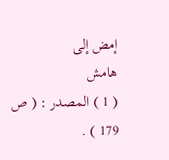إمض إلى
هامش
( 1 ) المصدر : ( ص 179 ) .